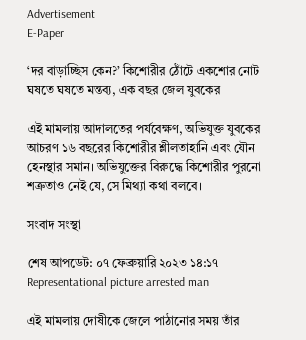Advertisement
E-Paper

‘দর বাড়াচ্ছিস কেন?’ কিশোরীর ঠোঁটে একশোর নোট ঘষতে ঘষতে মন্তব্য, এক বছর জেল যুবকের

এই মামলায় আদালতের পর্যবেক্ষণ, অভিযুক্ত যুবকের আচরণ ১৬ বছরের কিশোরীর শ্লীলতাহানি এবং যৌন হেনস্থার সমান। অভিযুক্তের বিরুদ্ধে কিশোরীর পুরনো শত্রুতাও নেই যে, সে মিথ্যা কথা বলবে।

সংবাদ সংস্থা

শেষ আপডেট: ০৭ ফেব্রুয়ারি ২০২৩ ১৪:১৭
Representational picture arrested man

এই মামলায় দোষীকে জেলে পাঠানোর সময় তাঁর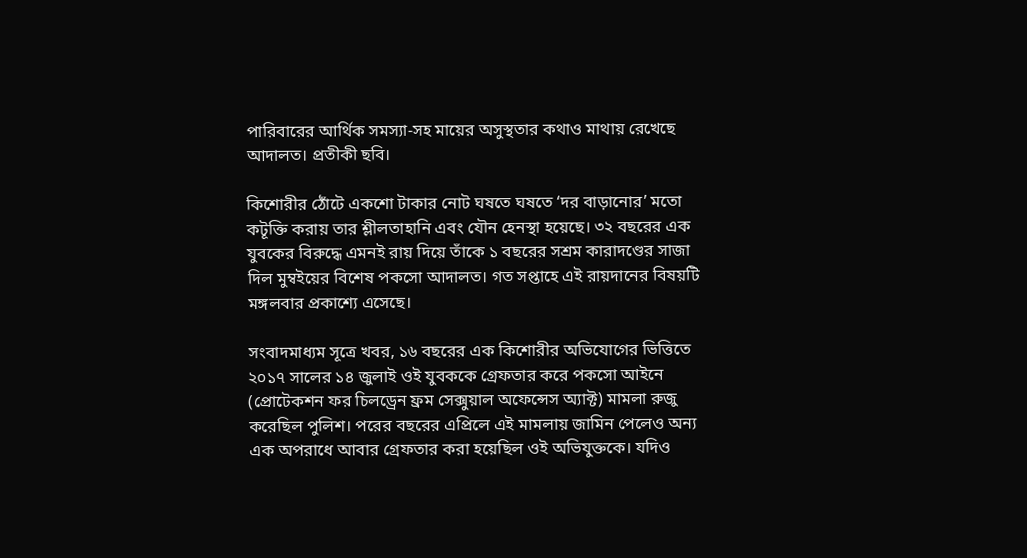পারিবারের আর্থিক সমস্যা-সহ মায়ের অসুস্থতার কথাও মাথায় রেখেছে আদালত। প্রতীকী ছবি।

কিশোরীর ঠোঁটে একশো টাকার নোট ঘষতে ঘষতে ‘দর বাড়ানোর’ মতো কটূক্তি করায় তার শ্লীলতাহানি এবং যৌন হেনস্থা হয়েছে। ৩২ বছরের এক যুবকের বিরুদ্ধে এমনই রায় দিয়ে তাঁকে ১ বছরের সশ্রম কারাদণ্ডের সাজা দিল মুম্বইয়ের বিশেষ পকসো আদালত। গত সপ্তাহে এই রায়দানের বিষয়টি মঙ্গলবার প্রকাশ্যে এসেছে।

সংবাদমাধ্যম সূত্রে খবর, ১৬ বছরের এক কিশোরীর অভিযোগের ভিত্তিতে ২০১৭ সালের ১৪ জুলাই ওই যুবককে গ্রেফতার করে পকসো আইনে (প্রোটেকশন ফর চিলড্রেন ফ্রম সেক্সুয়াল অফেন্সেস অ্যাক্ট) মামলা রুজু করেছিল পুলিশ। পরের বছরের এপ্রিলে এই মামলায় জামিন পেলেও অন্য এক অপরাধে আবার গ্রেফতার করা হয়েছিল ওই অভিযুক্তকে। যদিও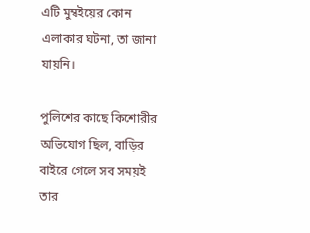এটি মুম্বইয়ের কোন এলাকার ঘটনা, তা জানা যায়নি।

পুলিশের কাছে কিশোরীর অভিযোগ ছিল, বাড়ির বাইরে গেলে সব সময়ই তার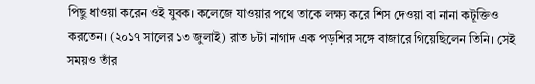পিছু ধাওয়া করেন ওই যুবক। কলেজে যাওয়ার পথে তাকে লক্ষ্য করে শিস দেওয়া বা নানা কটূক্তিও করতেন। (২০১৭ সালের ১৩ জুলাই) রাত ৮টা নাগাদ এক পড়শির সঙ্গে বাজারে গিয়েছিলেন তিনি। সেই সময়ও তাঁর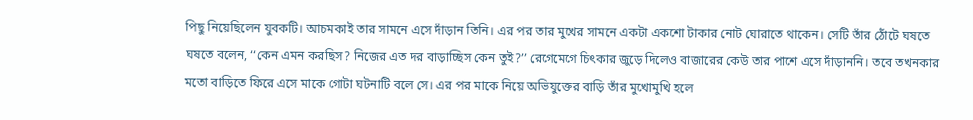পিছু নিয়েছিলেন যুবকটি। আচমকাই তার সামনে এসে দাঁড়ান তিনি। এর পর তার মুখের সামনে একটা একশো টাকার নোট ঘোরাতে থাকেন। সেটি তাঁর ঠোঁটে ঘষতে ঘষতে বলেন, ‘‘কেন এমন করছিস? নিজের এত দর বাড়াচ্ছিস কেন তুই?’’ রেগেমেগে চিৎকার জুড়ে দিলেও বাজারের কেউ তার পাশে এসে দাঁড়াননি। তবে তখনকার মতো বাড়িতে ফিরে এসে মাকে গোটা ঘটনাটি বলে সে। এর পর মাকে নিয়ে অভিযুক্তের বাড়ি তাঁর মুখোমুখি হলে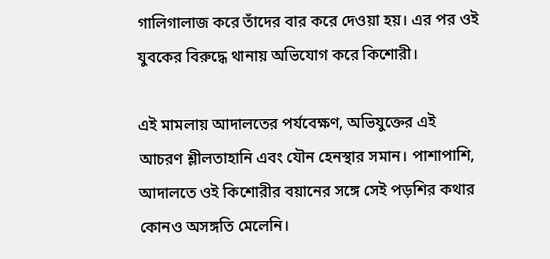গালিগালাজ করে তাঁদের বার করে দেওয়া হয়। এর পর ওই যুবকের বিরুদ্ধে থানায় অভিযোগ করে কিশোরী।

এই মামলায় আদালতের পর্যবেক্ষণ, অভিযুক্তের এই আচরণ শ্লীলতাহানি এবং যৌন হেনস্থার সমান। পাশাপাশি, আদালতে ওই কিশোরীর বয়ানের সঙ্গে সেই পড়শির কথার কোনও অসঙ্গতি মেলেনি।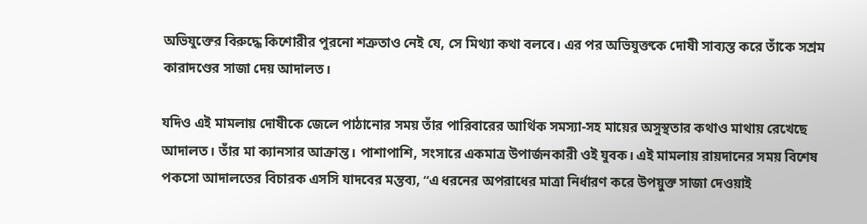অভিযুক্তের বিরুদ্ধে কিশোরীর পুরনো শত্রুতাও নেই যে, সে মিথ্যা কথা বলবে। এর পর অভিযুক্তকে দোষী সাব্যস্ত করে তাঁকে সশ্রম কারাদণ্ডের সাজা দেয় আদালত।

যদিও এই মামলায় দোষীকে জেলে পাঠানোর সময় তাঁর পারিবারের আর্থিক সমস্যা-সহ মায়ের অসুস্থতার কথাও মাথায় রেখেছে আদালত। তাঁর মা ক্যানসার আক্রান্ত। পাশাপাশি, সংসারে একমাত্র উপার্জনকারী ওই যুবক। এই মামলায় রায়দানের সময় বিশেষ পকসো আদালতের বিচারক এসসি যাদবের মন্তব্য, ‘‘এ ধরনের অপরাধের মাত্রা নির্ধারণ করে উপয়ুক্ত সাজা দেওয়াই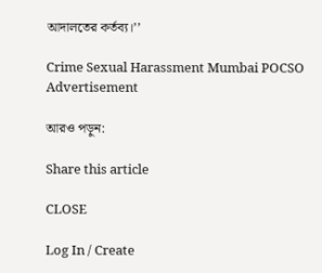আদালতের কর্তব্য।’’

Crime Sexual Harassment Mumbai POCSO
Advertisement

আরও পড়ুন:

Share this article

CLOSE

Log In / Create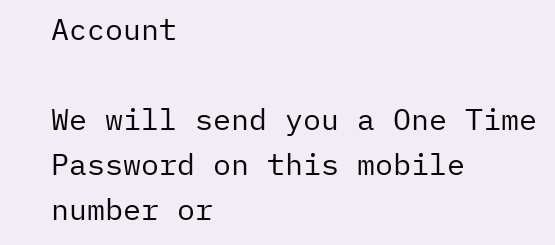Account

We will send you a One Time Password on this mobile number or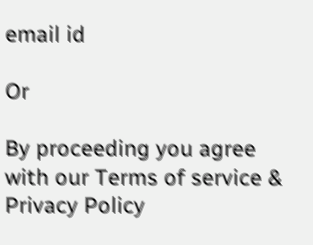email id

Or

By proceeding you agree with our Terms of service & Privacy Policy